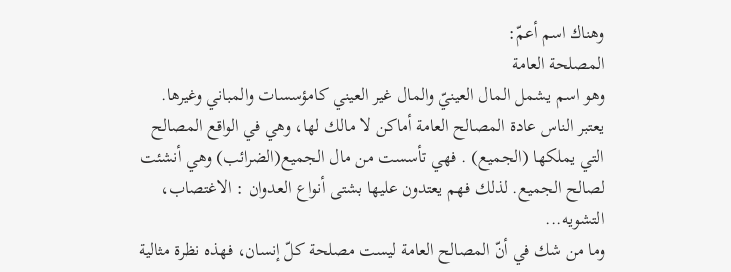وهناك اسم أعمّ:
المصلحة العامة
وهو اسم يشمل المال العينيّ والمال غير العيني كامؤسسات والمباني وغيرها.
يعتبر الناس عادة المصالح العامة أماكن لا مالك لها، وهي في الواقع المصالح التي يملكها (الجميع) . فهي تأسست من مال الجميع(الضرائب) وهي أنشئت لصالح الجميع. لذلك فهم يعتدون عليها بشتى أنواع العدوان : الاغتصاب، التشويه...
وما من شك في أنّ المصالح العامة ليست مصلحة كلّ إنسان، فهذه نظرة مثالية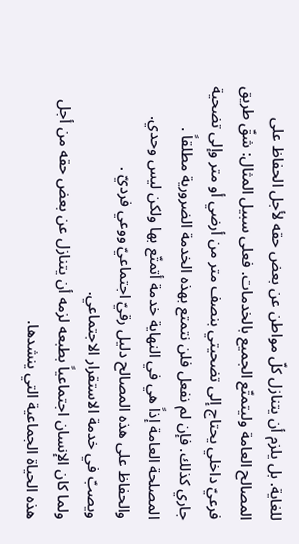للغاية. بل يلزم أن يتنازل كلّ مواطن عن بعض حقه لأجل الحفاظ على المصالح العامة وليتمتّع الجميع بالخدمات. فعلى سبيل المثال: شقّ طريق فرعيّ داخلي يحتاج إلى تضحيتي بنصف متر من أرضي أو متر وإلى تضحية جاري كذلك. فإن لم نفعل فلن نتمتع بهذه الخدمة الضرورية مطلقاً .
المصلحة العامة إذاً هي في النهاية خدمة أتمتّع بها ولكن ليس وحدي.
والحفاظ على هذه المصالح دليل رقيّ اجتماعيّ ووعي فرديّ .
ويصبّ في خدمة الاستقرار الاجتماعي.
ولما كان الإنسان اجتماعياً بطبعه لزمه أن يتنازل عن بعض حقه من أجل هذه الحياة الجماعية التي ينشدها.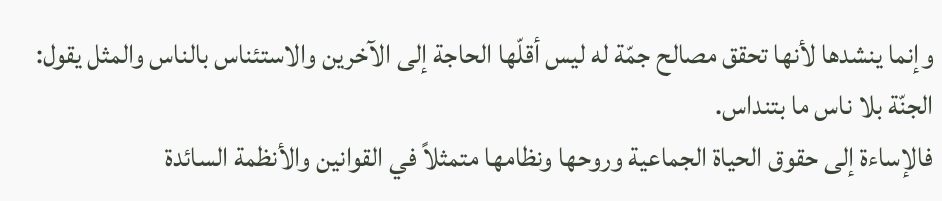وإنما ينشدها لأنها تحقق مصالح جمّة له ليس أقلّها الحاجة إلى الآخرين والاستئناس بالناس والمثل يقول: الجنّة بلا ناس ما بتنداس.
فالإساءة إلى حقوق الحياة الجماعية وروحها ونظامها متمثلاً في القوانين والأنظمة السائدة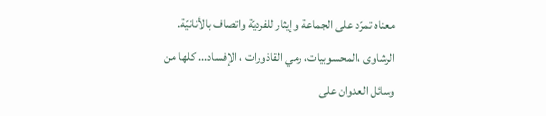معناه تمرّد على الجماعة وإيثار للفرديّة واتصاف بالأنانيّة.
الرشاوى ،المحسوبيات، رمي القاذورات ، الإفساد... كلها من وسائل العدوان على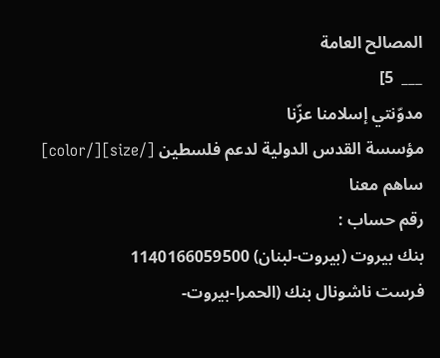المصالح العامة
___  5]
مدوّنتي إسلامنا عزّنا
مؤسسة القدس الدولية لدعم فلسطين [/size][/color]
ساهم معنا
رقم حساب :
بنك بيروت (بيروت-لبنان) 1140166059500
فرست ناشونال بنك (الحمرا-بيروت-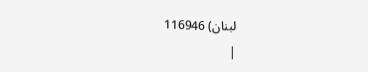لبنان) 116946
|